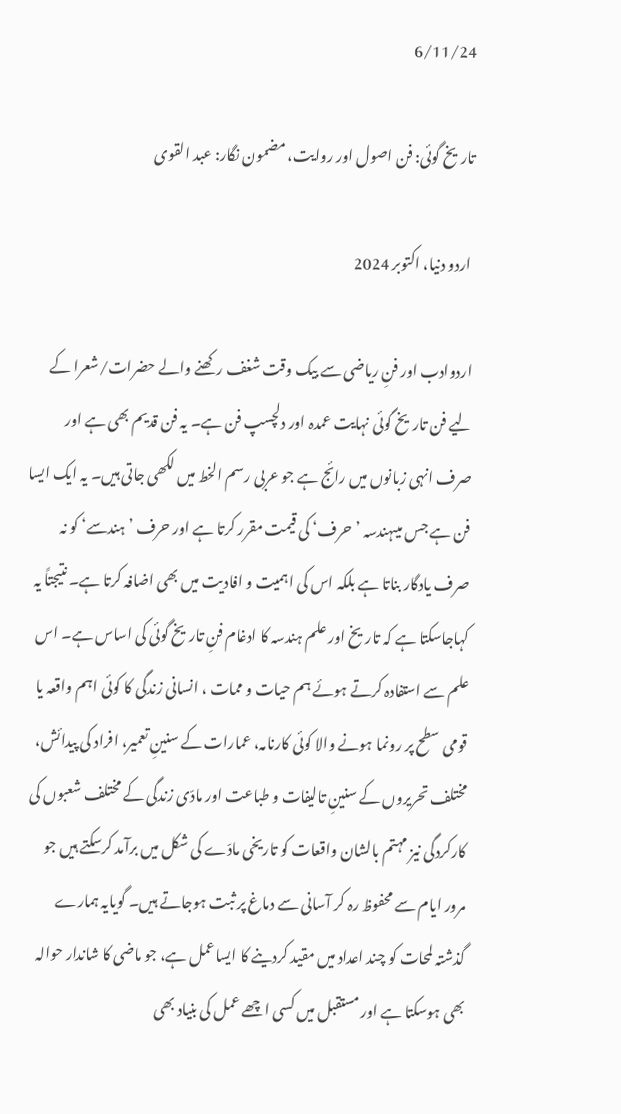6/11/24

تاریخ گوئی: فن اصول اور روایت، مضمون نگار: عبد القوی

 اردو دنیا، اکتوبر 2024

اردوادب اور فنِ ریاضی سے بیک وقت شغف رکھنے والے حضرات/شعرا کے لیے فن تاریخ گوئی نہایت عمدہ اور دلچسپ فن ہے۔ یہ فن قدیم بھی ہے اور صرف انہی زبانوں میں رائج ہے جو عربی رسم الخط میں لکھی جاتی ہیں۔ یہ ایک ایسا فن ہے جس میںہندسہ ’حرف‘ کی قیمت مقرر کرتا ہے اور حرف ’ہندسے‘ کو نہ صرف یادگار بناتا ہے بلکہ اس کی اہمیت و افادیت میں بھی اضافہ کرتا ہے۔ نتیجتاً یہ کہاجاسکتا ہے کہ تاریخ اور علم ہندسہ کا ادغام فنِ تاریخ گوئی کی اساس ہے۔ اس علم سے استفادہ کرتے ہوئے ہم حیات و ممات ، انسانی زندگی کا کوئی اہم واقعہ یا قومی سطح پر رونما ہونے والا کوئی کارنامہ، عمارات کے سنینِ تعمیر، افراد کی پیدائش، مختلف تحریروں کے سنینِ تالیفات و طباعت اور مادّی زندگی کے مختلف شعبوں کی کارکردگی نیز مہتم بالشان واقعات کو تاریخی مادّے کی شکل میں برآمد کرسکتے ہیں جو مرور ایام سے محفوظ رہ کر آسانی سے دماغ پر ثبت ہوجاتے ہیں۔ گویایہ ہمارے گذشتہ لمحات کو چند اعداد میں مقید کردینے کا ایساعمل ہے، جو ماضی کا شاندار حوالہ بھی ہوسکتا ہے اور مستقبل میں کسی اچھے عمل کی بنیاد بھی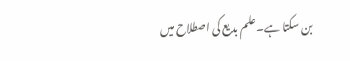بن سکتا ہے۔علم بدیع کی اصطلاح میں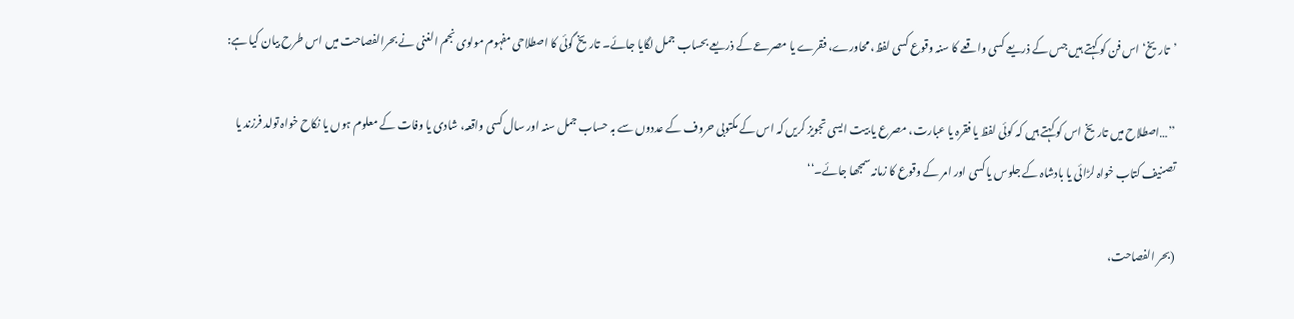’تاریخ‘ اس فن کو کہتے ہیں جس کے ذریعے کسی واقعے کا سنہ وقوع کسی لفظ، محاورے، فقرے یا مصرعے کے ذریعے بحساب جمل لگایا جائے۔ تاریخ گوئی کا اصطلاحی مفہوم مولوی نجم الغنی نے بحرالفصاحت میں اس طرح بیان کیا ہے:

’’…اصطلاح میں تاریخ اس کو کہتے ہیں کہ کوئی لفظ یا فقرہ یا عبارت، مصرع یا بیت ایسی تجویز کریں کہ اس کے مکتوبی حروف کے عددوں سے بہ حساب جمل سنہ اور سال کسی واقعہ، شادی یا وفات کے معلوم ہوں یا نکاح خواہ تولد فرزند یا تصنیف کتاب خواہ لڑائی یا بادشاہ کے جلوس یا کسی اور امر کے وقوع کا زمانہ سمجھا جائے۔‘‘

(بحر الفصاحت،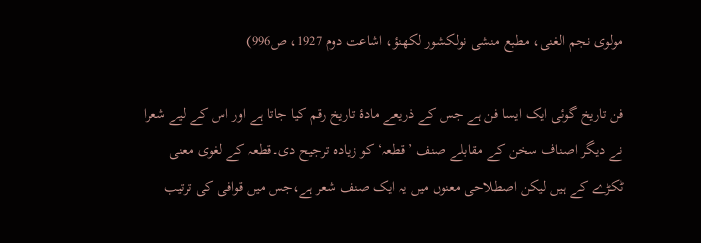مولوی نجم الغنی، مطبع منشی نولکشور لکھنؤ، اشاعت دوم 1927، ص996)

فن تاریخ گوئی ایک ایسا فن ہے جس کے ذریعے مادۂ تاریخ رقم کیا جاتا ہے اور اس کے لیے شعرا نے دیگر اصناف سخن کے مقابلے صنف ’قطعہ‘ کو زیادہ ترجیح دی۔قطعہ کے لغوی معنی ٹکڑے کے ہیں لیکن اصطلاحی معنوں میں یہ ایک صنف شعر ہے،جس میں قوافی کی ترتیب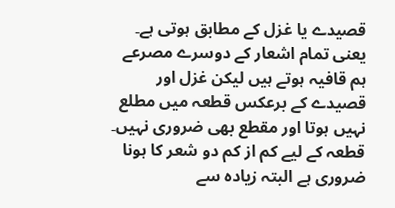قصیدے یا غزل کے مطابق ہوتی ہے۔ یعنی تمام اشعار کے دوسرے مصرعے ہم قافیہ ہوتے ہیں لیکن غزل اور قصیدے کے برعکس قطعہ میں مطلع نہیں ہوتا اور مقطع بھی ضروری نہیں۔ قطعہ کے لیے کم از کم دو شعر کا ہونا ضروری ہے البتہ زیادہ سے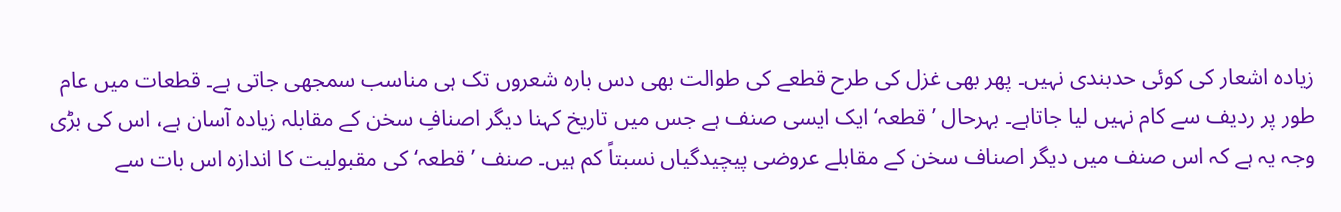زیادہ اشعار کی کوئی حدبندی نہیں۔ پھر بھی غزل کی طرح قطعے کی طوالت بھی دس بارہ شعروں تک ہی مناسب سمجھی جاتی ہے۔ قطعات میں عام طور پر ردیف سے کام نہیں لیا جاتاہے۔ بہرحال ’قطعہ‘ ایک ایسی صنف ہے جس میں تاریخ کہنا دیگر اصنافِ سخن کے مقابلہ زیادہ آسان ہے، اس کی بڑی وجہ یہ ہے کہ اس صنف میں دیگر اصناف سخن کے مقابلے عروضی پیچیدگیاں نسبتاً کم ہیں۔ صنف ’قطعہ‘ کی مقبولیت کا اندازہ اس بات سے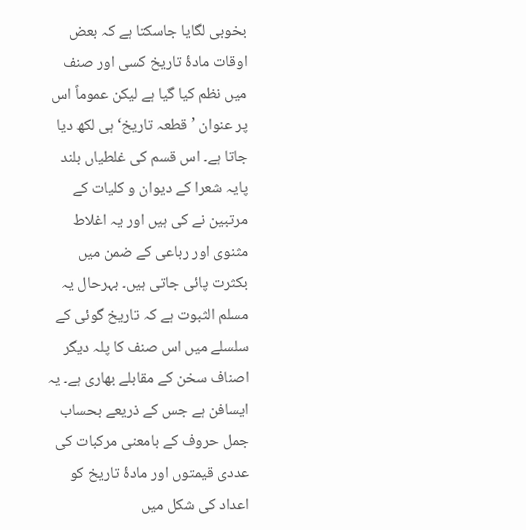بخوبی لگایا جاسکتا ہے کہ بعض اوقات مادۂ تاریخ کسی اور صنف میں نظم کیا گیا ہے لیکن عموماً اس پر عنوان ’قطعہ تاریخ‘ ہی لکھ دیا جاتا ہے۔ اس قسم کی غلطیاں بلند پایہ شعرا کے دیوان و کلیات کے مرتبین نے کی ہیں اور یہ اغلاط مثنوی اور رباعی کے ضمن میں بکثرت پائی جاتی ہیں۔ بہرحال یہ مسلم الثبوت ہے کہ تاریخ گوئی کے سلسلے میں اس صنف کا پلہ دیگر اصناف سخن کے مقابلے بھاری ہے۔ یہ ایسافن ہے جس کے ذریعے بحساب جمل حروف کے بامعنی مرکبات کی عددی قیمتوں اور مادۂ تاریخ کو اعداد کی شکل میں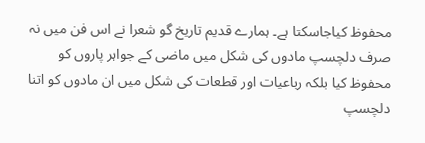محفوظ کیاجاسکتا ہے۔ ہمارے قدیم تاریخ گو شعرا نے اس فن میں نہ صرف دلچسپ مادوں کی شکل میں ماضی کے جواہر پاروں کو محفوظ کیا بلکہ رباعیات اور قطعات کی شکل میں ان مادوں کو اتنا دلچسپ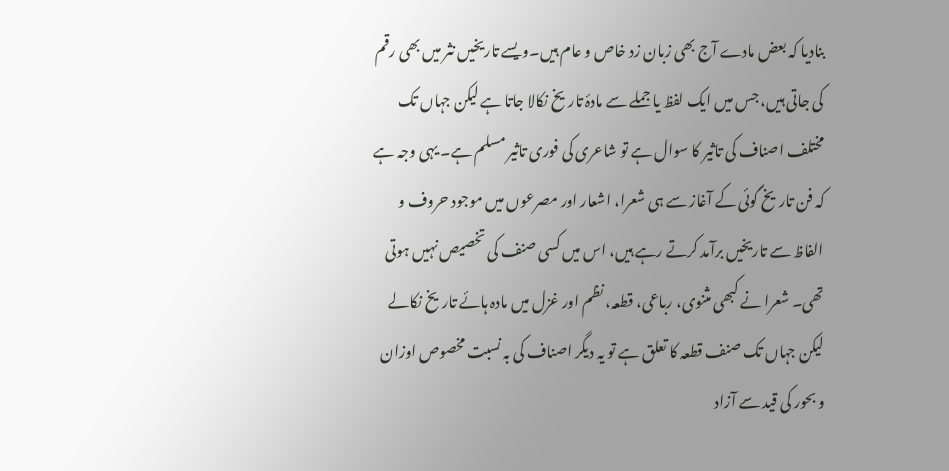بنادیا کہ بعض مادے آج بھی زبان زد خاص و عام ہیں۔ویسے تاریخیں نثر میں بھی رقم کی جاتی ہیں، جس میں ایک لفظ یا جملے سے مادۂ تاریخ نکالا جاتا ہے لیکن جہاں تک مختلف اصناف کی تاثیر کا سوال ہے تو شاعری کی فوری تاثیر مسلم ہے۔ یہی وجہ ہے کہ فن تاریخ گوئی کے آغاز سے ہی شعرا، اشعار اور مصرعوں میں موجود حروف و الفاظ سے تاریخیں برآمد کرتے رہے ہیں، اس میں کسی صنف کی تخصیص نہیں ہوتی تھی۔ شعرا نے کبھی مثنوی، رباعی، قطعہ، نظم اور غزل میں مادہ ہائے تاریخ نکالے لیکن جہاں تک صنف قطعہ کا تعلق ہے تو یہ دیگر اصناف کی بہ نسبت مخصوص اوزان و بحور کی قید سے آزاد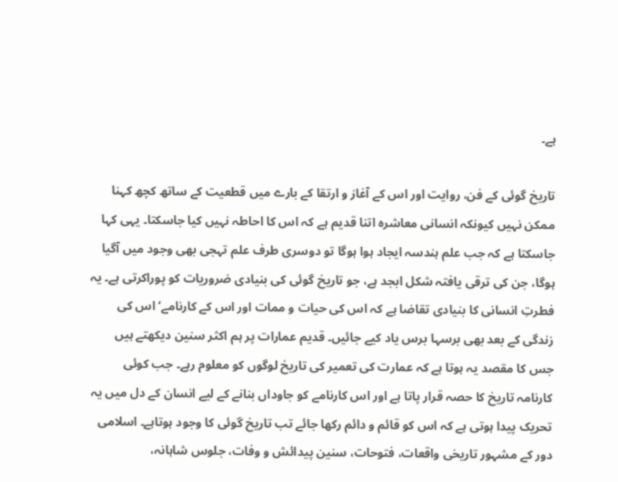ہے۔

تاریخ گوئی کے فن، روایت اور اس کے آغاز و ارتقا کے بارے میں قطعیت کے ساتھ کچھ کہنا ممکن نہیں کیونکہ انسانی معاشرہ اتنا قدیم ہے کہ اس کا احاطہ نہیں کیا جاسکتا۔ یہی کہا جاسکتا ہے کہ جب علم ہندسہ ایجاد ہوا ہوگا تو دوسری طرف علم تہجی بھی وجود میں آگیا ہوگا، جن کی ترقی یافتہ شکل ابجد ہے، جو تاریخ گوئی کی بنیادی ضروریات کو پوراکرتی ہے۔ یہ فطرتِ انسانی کا بنیادی تقاضا ہے کہ اس کی حیات و ممات اور اس کے کارنامے‘ اس کی زندگی کے بعد بھی برسہا برس یاد کیے جائیں۔ قدیم عمارات پر ہم اکثر سنین دیکھتے ہیں جس کا مقصد یہ ہوتا ہے کہ عمارت کی تعمیر کی تاریخ لوگوں کو معلوم رہے۔ جب کوئی کارنامہ تاریخ کا حصہ قرار پاتا ہے اور اس کارنامے کو جاوداں بنانے کے لیے انسان کے دل میں یہ تحریک پیدا ہوتی ہے کہ اس کو قائم و دائم رکھا جائے تب تاریخ گوئی کا وجود ہوتاہے۔ اسلامی دور کے مشہور تاریخی واقعات، فتوحات، سنین پیدائش و وفات، جلوس شاہانہ،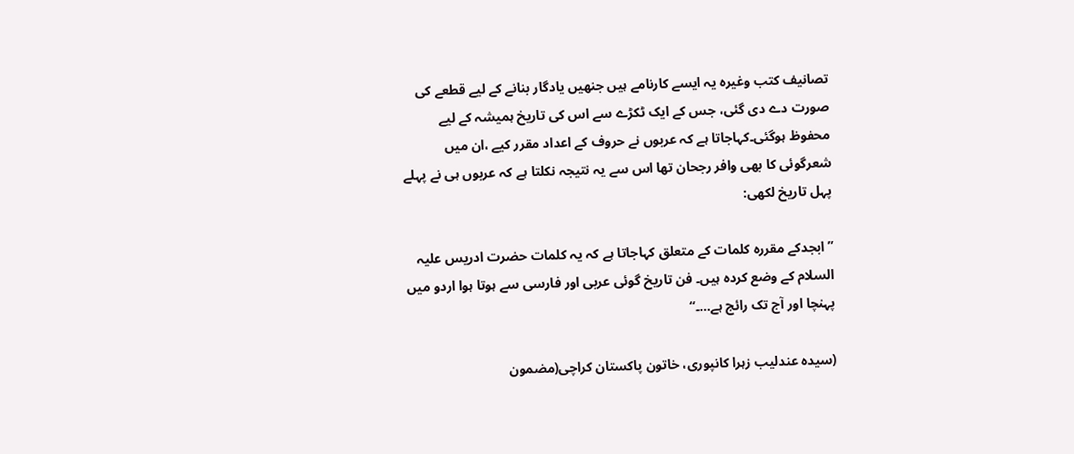تصانیف کتب وغیرہ یہ ایسے کارنامے ہیں جنھیں یادگار بنانے کے لیے قطعے کی صورت دے دی گئی، جس کے ایک ٹکڑے سے اس کی تاریخ ہمیشہ کے لیے محفوظ ہوگئی۔کہاجاتا ہے کہ عربوں نے حروف کے اعداد مقرر کیے ،ان میں شعرگوئی کا بھی وافر رجحان تھا اس سے یہ نتیجہ نکلتا ہے کہ عربوں ہی نے پہلے پہل تاریخ لکھی:

’’ابجدکے مقررہ کلمات کے متعلق کہاجاتا ہے کہ یہ کلمات حضرت ادریس علیہ السلام کے وضع کردہ ہیں۔ فن تاریخ گوئی عربی اور فارسی سے ہوتا ہوا اردو میں پہنچا اور آج تک رائج ہے…۔‘‘

(سیدہ عندلیب زہرا کانپوری، خاتون پاکستان کراچی(مضمون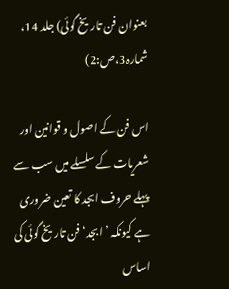بعنوان فن تاریخ گوئی) جلد 14، شمارہ3،ص:2)

اس فن کے اصول و قوانین اور شعریات کے سلسلے میں سب سے پہلے حروف ابجد کا تعین ضروری ہے کیونکہ ’ابجد‘ فن تاریخ گوئی کی اساس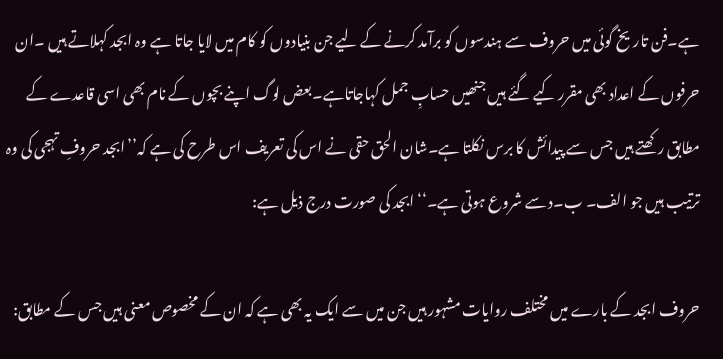ہے۔فن تاریخ گوئی میں حروف سے ہندسوں کو برآمد کرنے کے لیے جن بنیادوں کو کام میں لایا جاتا ہے وہ ابجد کہلاتے ہیں ۔ان حرفوں کے اعداد بھی مقرر کیے گئے ہیں جنھیں حسابِ جمل کہاجاتاہے۔بعض لوگ اپنے بچوں کے نام بھی اسی قاعدے کے مطابق رکھتے ہیں جس سے پیدائش کا برس نکلتا ہے۔شان الحق حقی نے اس کی تعریف اس طرح کی ہے کہ’’ابجد حروفِ تہجی کی وہ ترتیب ہیں جو الف۔ ب۔د سے شروع ہوتی ہے۔‘‘ابجد کی صورت درج ذیل ہے:

حروف ابجد کے بارے میں مختلف روایات مشہور ہیں جن میں سے ایک یہ بھی ہے کہ ان کے مخصوص معنی ہیں جس کے مطابق: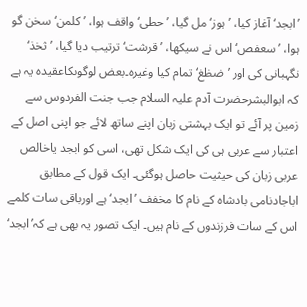’ابجد‘ آغاز کیا، ’ہوز‘ مل گیا، ’حطی‘ واقف ہوا، ’کلمن‘ سخن گو ہوا، ’سعفص‘ اس نے سیکھا، ’قرشت‘ ترتیب دیا گیا، ’ثخذ‘ نگہبانی کی اور ’ضظغ‘ تمام کیا وغیرہ۔بعض لوگوںکاعقیدہ یہ ہے کہ ابوالبشرحضرت آدم علیہ السلام جب جنت الفردوس سے زمین پر آئے تو ایک بہشتی زبان اپنے ساتھ لائے جو اپنی اصل کے اعتبار سے عربی ہی کی ایک شکل تھی، اسی کو ابجد یاخالص عربی زبان کی حیثیت حاصل ہوگئی۔ ایک قول کے مطابق اباجادنامی بادشاہ کے نام کا مخفف ’ابجد‘ ہے اورباقی سات کلمے اس کے سات فرزندوں کے نام ہیں۔ ایک تصور یہ بھی ہے کہ’ابجد‘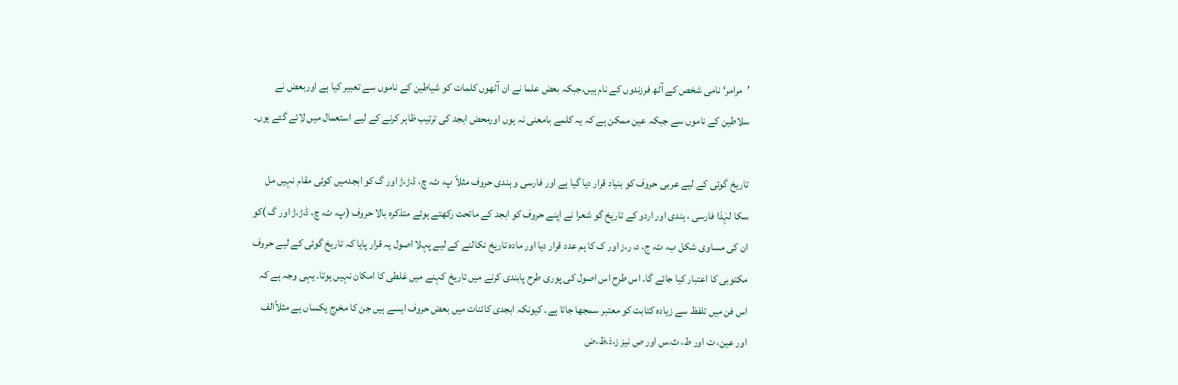’مرامر‘ نامی شخص کے آٹھ فرزندوں کے نام ہیں،جبکہ بعض علما نے ان آٹھوں کلمات کو شیاطین کے ناموں سے تعبیر کیا ہے اوربعض نے سلاطین کے ناموں سے جبکہ عین ممکن ہے کہ یہ کلمے بامعنی نہ ہوں اورمحض ابجد کی ترتیب ظاہر کرنے کے لیے استعمال میں لائے گئے ہوں۔

تاریخ گوئی کے لیے عربی حروف کو بنیاد قرار دیا گیا ہے اور فارسی و ہندی حروف مثلاً پ، ٹ، چ، ڈ،ڑ،ژ اور گ کو ابجدمیں کوئی مقام نہیں مل سکا لہٰذا فارسی ، ہندی اور اردو کے تاریخ گو شعرا نے اپنے حروف کو ابجد کے ماتحت رکھتے ہوئے متذکرہ بالا حروف (پ، ٹ، چ، ڈ،ڑ،ژ اور گ )کو ان کی مساوی شکل ب، ت، ج، د، ر،ز اور ک کا ہم عدد قرار دیا اور مادہ تاریخ نکالنے کے لیے پہلا اصول یہ قرار پایا کہ تاریخ گوئی کے لیے حروف مکتوبی کا اعتبار کیا جائے گا۔ اس طرح اس اصول کی پوری طرح پابندی کرنے میں تاریخ کہنے میں غلطی کا امکان نہیں ہوتا۔ یہی وجہ ہے کہ اس فن میں تلفظ سے زیادہ کتابت کو معتبر سمجھا جاتا ہے۔ کیونکہ ابجدی کائنات میں بعض حروف ایسے ہیں جن کا مخرج یکساں ہے مثلاًالف اور عین، ت اور ط، ث،س اور ص نیز ز،ذ،ظ،ض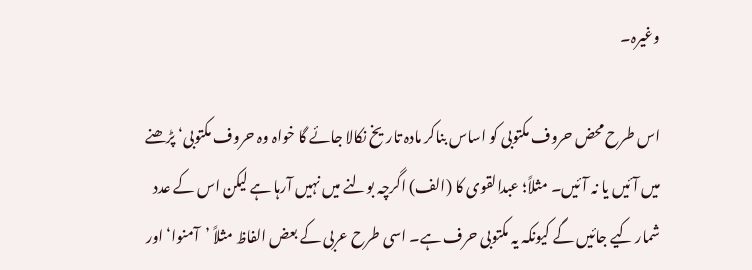وغیرہ۔

اس طرح محض حروف مکتوبی کو اساس بناکر مادہ تاریخ نکالا جائے گا خواہ وہ حروف مکتوبی‘ پڑھنے میں آئیں یا نہ آئیں۔ مثلاً؛ عبدالقوی کا (الف) اگرچہ بولنے میں نہیں آرہا ہے لیکن اس کے عدد شمار کیے جائیں گے کیونکہ یہ مکتوبی حرف ہے۔ اسی طرح عربی کے بعض الفاظ مثلاً ’آمنوا‘ اور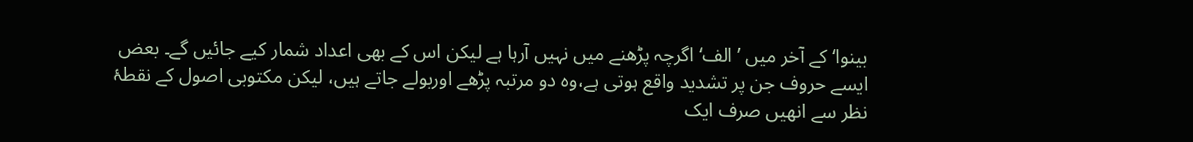بینوا‘ کے آخر میں ’الف‘ اگرچہ پڑھنے میں نہیں آرہا ہے لیکن اس کے بھی اعداد شمار کیے جائیں گے۔ بعض ایسے حروف جن پر تشدید واقع ہوتی ہے،وہ دو مرتبہ پڑھے اوربولے جاتے ہیں، لیکن مکتوبی اصول کے نقطۂ نظر سے انھیں صرف ایک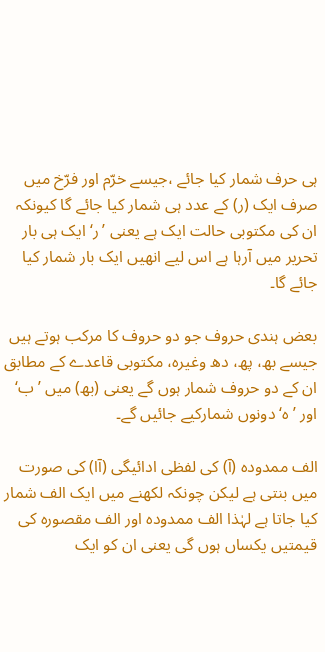ہی حرف شمار کیا جائے ،جیسے خرّم اور فرّخ میں صرف ایک (ر) کے عدد ہی شمار کیا جائے گا کیونکہ ان کی مکتوبی حالت ایک ہے یعنی ’ر‘ ایک ہی بار تحریر میں آرہا ہے اس لیے انھیں ایک بار شمار کیا جائے گا۔

بعض ہندی حروف جو دو حروف کا مرکب ہوتے ہیں جیسے بھ، پھ، دھ وغیرہ، مکتوبی قاعدے کے مطابق ان کے دو حروف شمار ہوں گے یعنی (بھ) میں ’ب‘ اور ’ہ‘ دونوں شمارکیے جائیں گے۔

الف ممدودہ (آ) کی لفظی ادائیگی (آا) کی صورت میں بنتی ہے لیکن چونکہ لکھنے میں ایک الف شمار کیا جاتا ہے لہٰذا الف ممدودہ اور الف مقصورہ کی قیمتیں یکساں ہوں گی یعنی ان کو ایک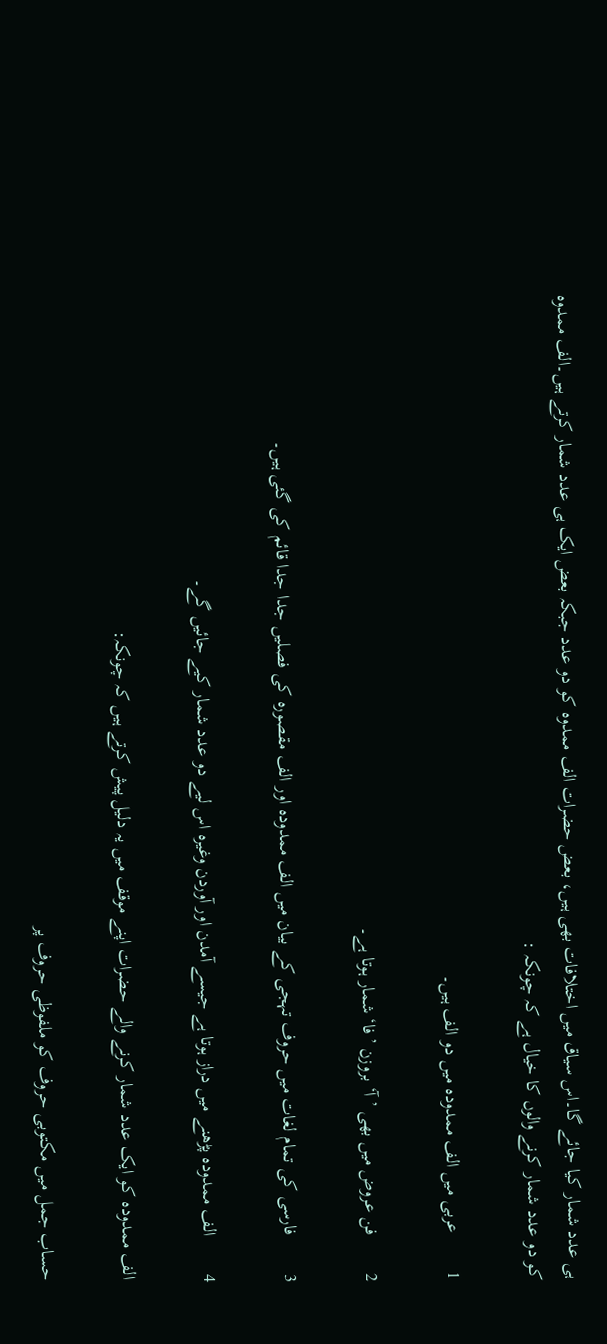ہی عدد شمار کیا جائے گا۔اس سیاق میں اختلافات بھی ہیں، بعض حضرات الف ممدوہ کو دو عدد جبکہ بعض ایک ہی عدد شمار کرتے ہیں۔الف ممدوہ کو دو عدد شمار کرنے والوں کا خیال ہے کہ چونکہ :

1        عربی میں الف ممدودہ میں دو الف ہیں۔

2        فن عروض میں بھی ’آ‘ بروزن ’فا‘ شمار ہوتا ہے۔

3        فارسی کی تمام لغات میں حروف تہجی کے بیان میں الف ممدودہ اور الف مقصورہ کی فصلیں جدا جدا قائم کی گئی ہیں۔

4        الف ممدودہ پڑھنے میں دراز ہوتا ہے جیسے آمدن اور آوردن وغیرہ اس لیے دو عدد شمار کیے جائیں گے۔

 الف ممدودہ کو ایک عدد شمار کرنے والے حضرات اپنے موقف میں یہ دلیل پیش کرتے ہیں کہ چونکہ:

 حساب جمل میں مکتوبی حروف کو ملفوظی حروف پر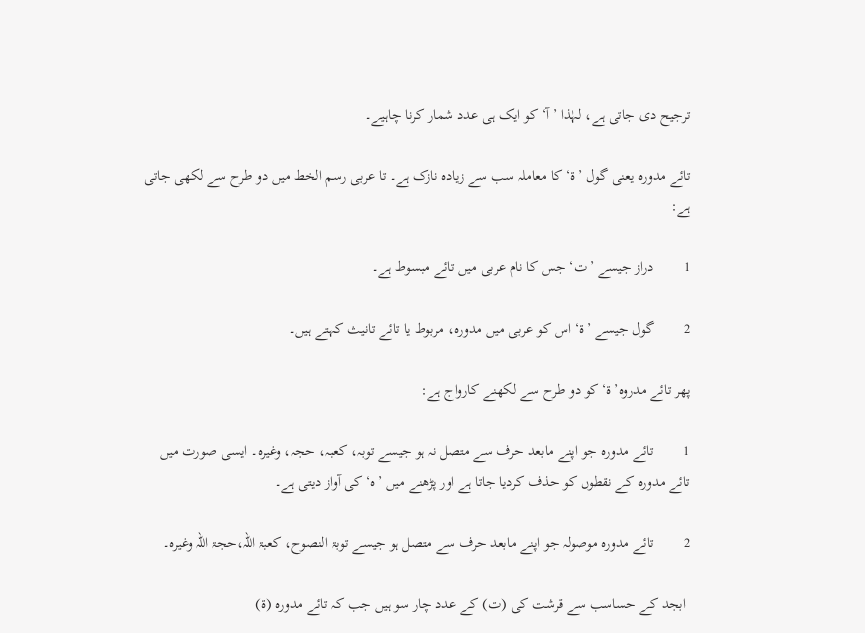ترجیح دی جاتی ہے، لہٰذا ’آ‘ کو ایک ہی عدد شمار کرنا چاہیے۔

تائے مدورہ یعنی گول ’ۃ‘ کا معاملہ سب سے زیادہ نازک ہے۔ تا عربی رسم الخط میں دو طرح سے لکھی جاتی ہے:

1        دراز جیسے ’ت‘ جس کا نام عربی میں تائے مبسوط ہے۔

2        گول جیسے ’ۃ‘ اس کو عربی میں مدورہ، مربوط یا تائے تانیث کہتے ہیں۔

پھر تائے مدروہ’ۃ‘ کو دو طرح سے لکھنے کارواج ہے:

1        تائے مدورہ جو اپنے مابعد حرف سے متصل نہ ہو جیسے توبہ، کعبہ، حجہ، وغیرہ۔ ایسی صورت میں تائے مدورہ کے نقطوں کو حذف کردیا جاتا ہے اور پڑھنے میں ’ہ‘ کی آواز دیتی ہے۔

2        تائے مدورہ موصولہ جو اپنے مابعد حرف سے متصل ہو جیسے توبۃ النصوح، کعبۃ اللہ،حجۃ اللہ وغیرہ۔

 ابجد کے حساسب سے قرشت کی (ت) کے عدد چار سو ہیں جب کہ تائے مدورہ (ۃ)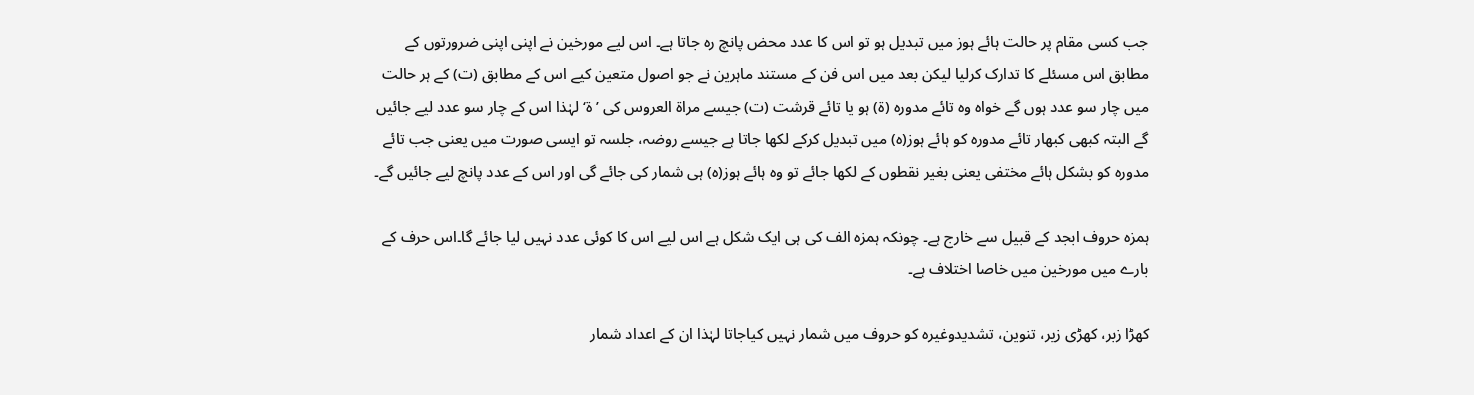جب کسی مقام پر حالت ہائے ہوز میں تبدیل ہو تو اس کا عدد محض پانچ رہ جاتا ہے۔ اس لیے مورخین نے اپنی اپنی ضرورتوں کے مطابق اس مسئلے کا تدارک کرلیا لیکن بعد میں اس فن کے مستند ماہرین نے جو اصول متعین کیے اس کے مطابق (ت) کے ہر حالت میں چار سو عدد ہوں گے خواہ وہ تائے مدورہ (ۃ) ہو یا تائے قرشت (ت) جیسے مراۃ العروس کی ’ۃ‘ لہٰذا اس کے چار سو عدد لیے جائیں گے البتہ کبھی کبھار تائے مدورہ کو ہائے ہوز(ہ) میں تبدیل کرکے لکھا جاتا ہے جیسے روضہ، جلسہ تو ایسی صورت میں یعنی جب تائے مدورہ کو بشکل ہائے مختفی یعنی بغیر نقطوں کے لکھا جائے تو وہ ہائے ہوز(ہ) ہی شمار کی جائے گی اور اس کے عدد پانچ لیے جائیں گے۔

ہمزہ حروف ابجد کے قبیل سے خارج ہے۔ چونکہ ہمزہ الف کی ہی ایک شکل ہے اس لیے اس کا کوئی عدد نہیں لیا جائے گا۔اس حرف کے بارے میں مورخین میں خاصا اختلاف ہے۔

کھڑا زبر، کھڑی زیر، تنوین، تشدیدوغیرہ کو حروف میں شمار نہیں کیاجاتا لہٰذا ان کے اعداد شمار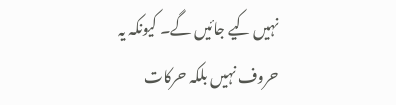نہیں کیے جائیں گے۔ کیونکہ یہ حروف نہیں بلکہ حرکات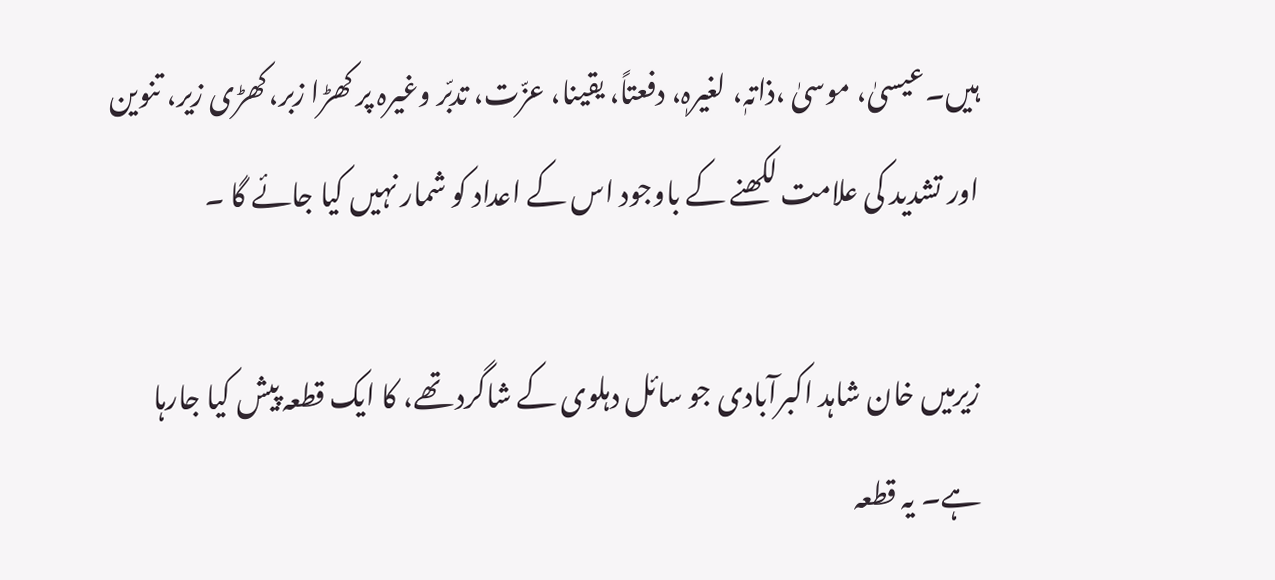ہیں۔عیسیٰ، موسیٰ ،ذاتہٖ، لغیرہٖ، دفعتاً، یقینا، عزّت، تدبّر وغیرہ پر کھڑا زبر،کھڑی زیر، تنوین اور تشدید کی علامت لکھنے کے باوجود اس کے اعداد کو شمار نہیں کیا جائے گا ۔

زیرمیں خان شاہد اکبرآبادی جو سائل دہلوی کے شاگرد تھے، کا ایک قطعہ پیش کیا جارہا ہے۔ یہ قطعہ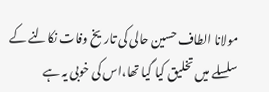مولانا الطاف حسین حالی کی تاریخ وفات نکالنے کے سلسلے میں تخلیق کیا گیا تھا،اس کی خوبی یہ ہے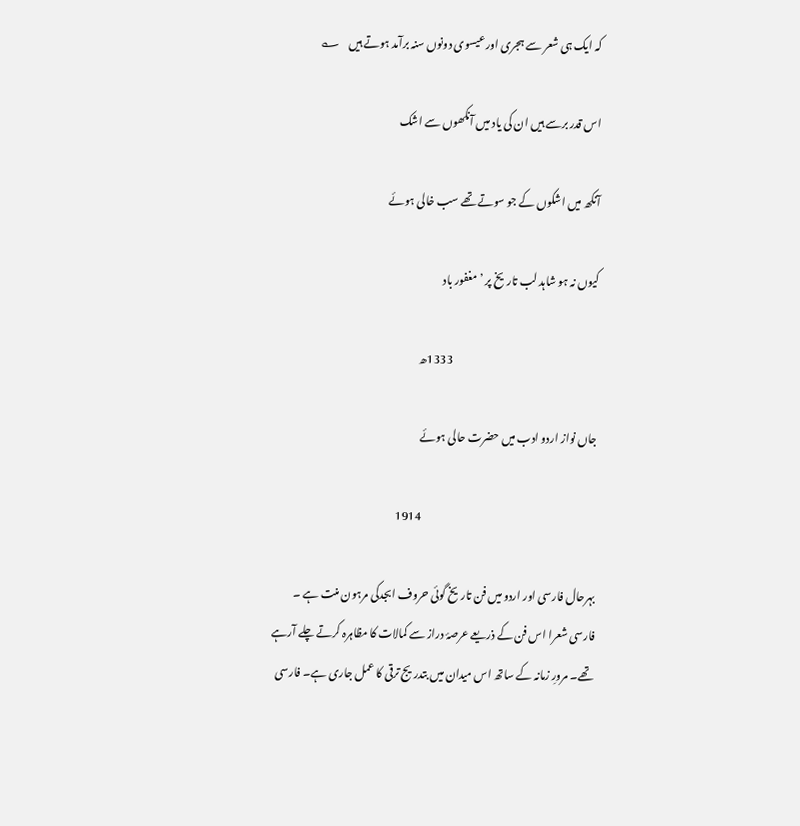کہ ایک ہی شعر سے ہجری اور عیسوی دونوں سنہ برآمد ہوتے ہیں    ؎

اس قدر برسے ہیں ان کی یاد میں آنکھوں سے اشک

آنکھ میں اشکوں کے جو سوتے تھے سب خالی ہوئے

کیوں نہ ہو شاہد لب تاریخ پر ’مغفور باد

                                                                   1333ھ

جاں نواز اردو ادب میں حضرت حالی ہوئے

                                                                                 1914

بہرحال فارسی اور اردو میں فن تاریخ گوئی حروف ابجدکی مرہون منت ہے ۔ فارسی شعرا اس فن کے ذریعے عرصۂ دراز سے کمالات کا مظاہرہ کرتے چلے آرہے تھے۔ مرورِ زمانہ کے ساتھ اس میدان میں بتدریج ترقی کا عمل جاری ہے۔ فارسی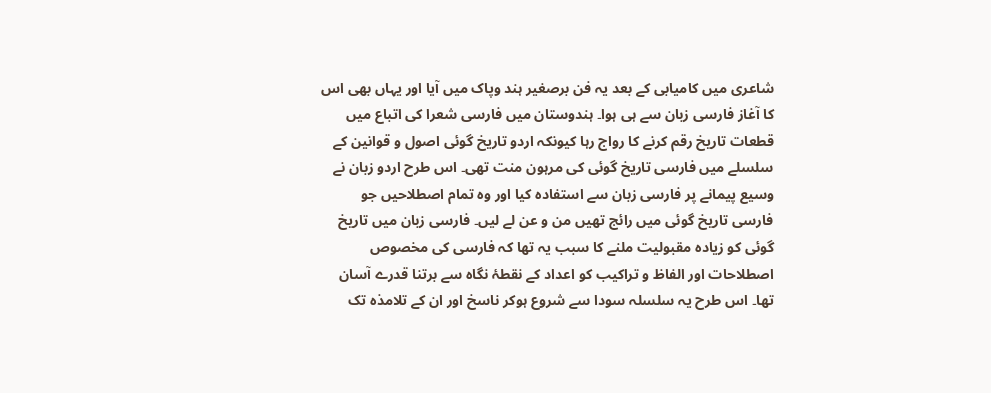شاعری میں کامیابی کے بعد یہ فن برصغیر ہند وپاک میں آیا اور یہاں بھی اس کا آغاز فارسی زبان سے ہی ہوا۔ ہندوستان میں فارسی شعرا کی اتباع میں قطعات تاریخ رقم کرنے کا رواج رہا کیونکہ اردو تاریخ گوئی اصول و قوانین کے سلسلے میں فارسی تاریخ گوئی کی مرہون منت تھی۔ اس طرح اردو زبان نے وسیع پیمانے پر فارسی زبان سے استفادہ کیا اور وہ تمام اصطلاحیں جو فارسی تاریخ گوئی میں رائج تھیں من و عن لے لیں۔ فارسی زبان میں تاریخ گوئی کو زیادہ مقبولیت ملنے کا سبب یہ تھا کہ فارسی کی مخصوص اصطلاحات اور الفاظ و تراکیب کو اعداد کے نقطۂ نگاہ سے برتنا قدرے آسان تھا۔ اس طرح یہ سلسلہ سودا سے شروع ہوکر ناسخ اور ان کے تلامذہ تک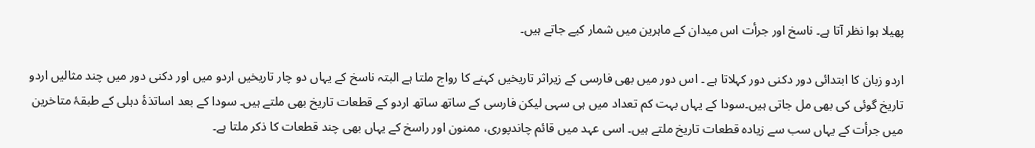پھیلا ہوا نظر آتا ہے۔ ناسخ اور جرأت اس میدان کے ماہرین میں شمار کیے جاتے ہیں۔

اردو زبان کا ابتدائی دور دکنی دور کہلاتا ہے ۔ اس دور میں بھی فارسی کے زیراثر تاریخیں کہنے کا رواج ملتا ہے البتہ ناسخ کے یہاں دو چار تاریخیں اردو میں اور دکنی دور میں چند مثالیں اردو تاریخ گوئی کی بھی مل جاتی ہیں۔سودا کے یہاں بہت کم تعداد میں ہی سہی لیکن فارسی کے ساتھ ساتھ اردو کے قطعات تاریخ بھی ملتے ہیں۔ سودا کے بعد اساتذۂ دہلی کے طبقۂ متاخرین میں جرأت کے یہاں سب سے زیادہ قطعات تاریخ ملتے ہیں۔ اسی عہد میں قائم چاندپوری، ممنون اور راسخ کے یہاں بھی چند قطعات کا ذکر ملتا ہے۔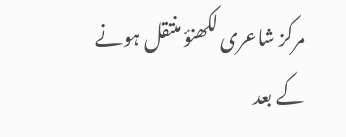مرکز شاعری لکھنؤ منتقل ہونے کے بعد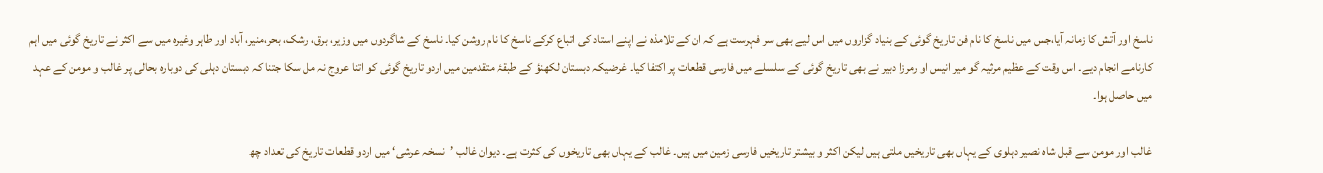ناسخ اور آتش کا زمانہ آیا،جس میں ناسخ کا نام فن تاریخ گوئی کے بنیاد گزاروں میں اس لیے بھی سر فہرست ہے کہ ان کے تلامذہ نے اپنے استاد کی اتباع کرکے ناسخ کا نام روشن کیا۔ ناسخ کے شاگردوں میں وزیر، برق، رشک، بحر،منیر، آباد اور طاہر وغیرہ میں سے اکثر نے تاریخ گوئی میں اہم کارنامے انجام دیے۔ اس وقت کے عظیم مرثیہ گو میر انیس او رمرزا دبیر نے بھی تاریخ گوئی کے سلسلے میں فارسی قطعات پر اکتفا کیا۔ غرضیکہ دبستان لکھنؤ کے طبقۂ متقدمین میں اردو تاریخ گوئی کو اتنا عروج نہ مل سکا جتنا کہ دبستان دہلی کی دوبارہ بحالی پر غالب و مومن کے عہد میں حاصل ہوا۔

غالب اور مومن سے قبل شاہ نصیر دہلوی کے یہاں بھی تاریخیں ملتی ہیں لیکن اکثر و بیشتر تاریخیں فارسی زمین میں ہیں۔ غالب کے یہاں بھی تاریخوں کی کثرت ہے۔ دیوان غالب ’نسخہ عرشی‘ میں اردو قطعات تاریخ کی تعداد چھ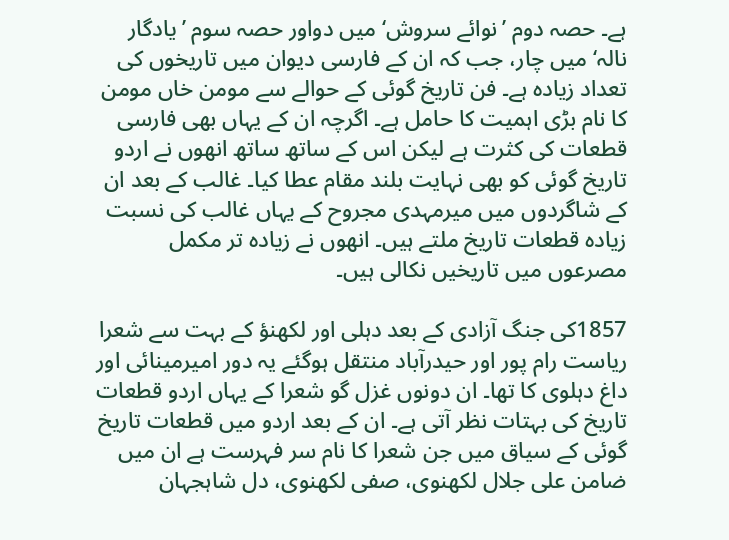ہے۔ حصہ دوم ’نوائے سروش‘ میں دواور حصہ سوم ’یادگار نالہ‘ میں چار، جب کہ ان کے فارسی دیوان میں تاریخوں کی تعداد زیادہ ہے۔ فن تاریخ گوئی کے حوالے سے مومن خاں مومن کا نام بڑی اہمیت کا حامل ہے۔ اگرچہ ان کے یہاں بھی فارسی قطعات کی کثرت ہے لیکن اس کے ساتھ ساتھ انھوں نے اردو تاریخ گوئی کو بھی نہایت بلند مقام عطا کیا۔ غالب کے بعد ان کے شاگردوں میں میرمہدی مجروح کے یہاں غالب کی نسبت زیادہ قطعات تاریخ ملتے ہیں۔ انھوں نے زیادہ تر مکمل مصرعوں میں تاریخیں نکالی ہیں۔

1857کی جنگ آزادی کے بعد دہلی اور لکھنؤ کے بہت سے شعرا ریاست رام پور اور حیدرآباد منتقل ہوگئے یہ دور امیرمینائی اور داغ دہلوی کا تھا۔ ان دونوں غزل گو شعرا کے یہاں اردو قطعات تاریخ کی بہتات نظر آتی ہے۔ ان کے بعد اردو میں قطعات تاریخ گوئی کے سیاق میں جن شعرا کا نام سر فہرست ہے ان میں ضامن علی جلال لکھنوی، صفی لکھنوی، دل شاہجہان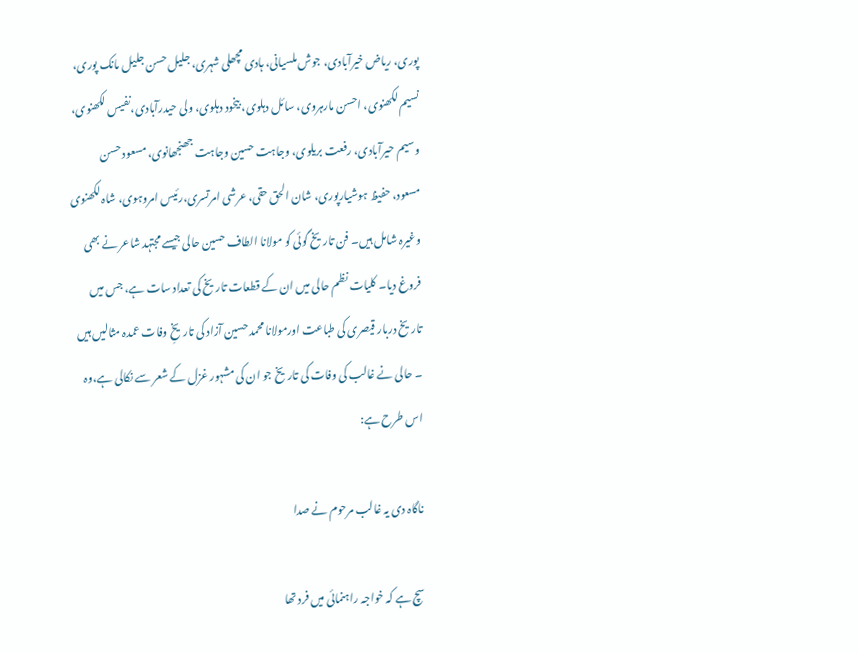پوری، ریاض خیرآبادی، جوش ملسیانی، ہادی مچھلی شہری، جلیل حسن جلیل مانک پوری، نسیم لکھنوی، احسن مارہروی، سائل دہلوی، بیخود دہلوی، ولی حیدرآبادی،نفیس لکھنوی، وسیم حیرآبادی، رفعت بریلوی، وجاہت حسین وجاہت جھنجھانوی، مسعود حسن مسعود، حفیظ ہوشیارپوری، شان الحق حقی، عرشی امرتسری،رئیس امروہوی، شاہ لکھنوی وغیرہ شامل ہیں۔ فن تاریخ گوئی کو مولانا الطاف حسین حالی جیسے مجتہد شاعر نے بھی فروغ دیا۔ کلیات نظم حالی میں ان کے قطعات تاریخ کی تعداد سات ہے، جس میں تاریخ دربار قیصری کی طباعت اورمولانا محمد حسین آزاد کی تاریخِ وفات عمدہ مثالیں ہیں ۔ حالی نے غالب کی وفات کی تاریخ جو ان کی مشہور غزل کے شعر سے نکالی ہے،وہ اس طرح ہے:

ناگاہ دی یہ غالب مرحوم نے صدا

سچ ہے کہ خواجہ راہنمائی میں فرد تھا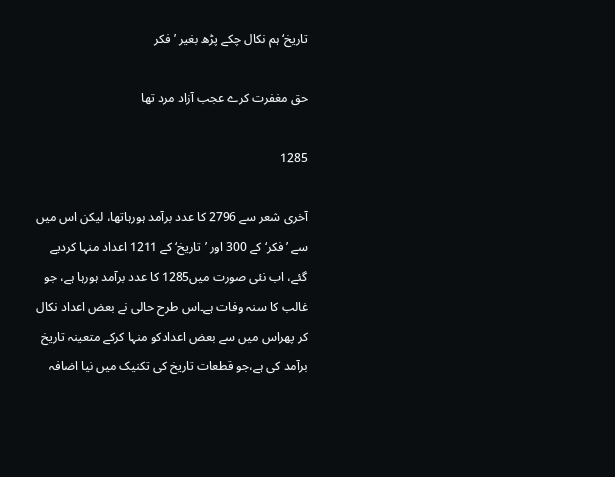تاریخ‘ ہم نکال چکے پڑھ بغیر ’فکر

حق مغفرت کرے عجب آزاد مرد تھا

1285

آخری شعر سے 2796 کا عدد برآمد ہورہاتھا، لیکن اس میں سے ’فکر‘ کے 300 اور ’تاریخ‘ کے 1211 اعداد منہا کردیے گئے، اب نئی صورت میں1285 کا عدد برآمد ہورہا ہے، جو غالب کا سنہ وفات ہے۔اس طرح حالی نے بعض اعداد نکال کر پھراس میں سے بعض اعدادکو منہا کرکے متعینہ تاریخ برآمد کی ہے،جو قطعات تاریخ کی تکنیک میں نیا اضافہ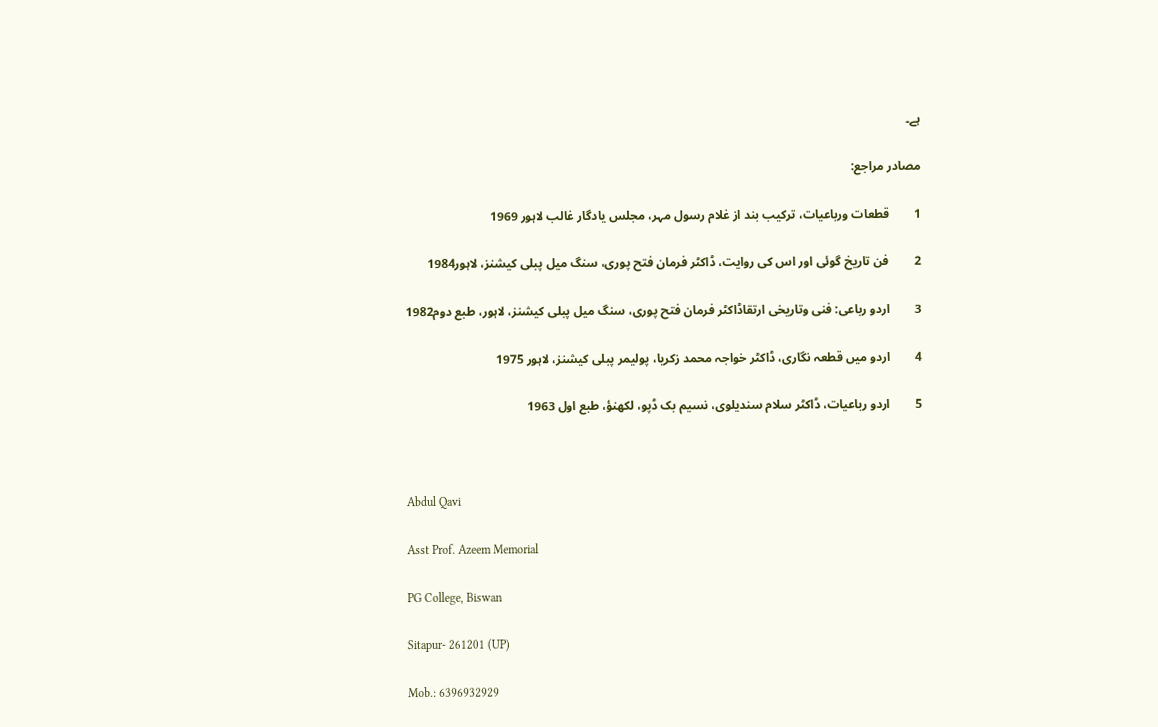ہے۔

مصادر مراجع:

1        قطعات ورباعیات، ترکیب بند از غلام رسول مہر، مجلس یادگار غالب لاہور 1969

2        فن تاریخ گوئی اور اس کی روایت، ڈاکٹر فرمان فتح پوری، سنگ میل پبلی کیشنز، لاہور1984

3        اردو رباعی: فنی وتاریخی ارتقاڈاکٹر فرمان فتح پوری، سنگ میل پبلی کیشنز، لاہور، طبع دوم1982

4        اردو میں قطعہ نگاری، ڈاکٹر خواجہ محمد زکریا، پولیمر پبلی کیشنز، لاہور 1975

5        اردو رباعیات، ڈاکٹر سلام سندیلوی، نسیم بک ڈپو، لکھنؤ، طبع اول 1963



Abdul Qavi

Asst Prof. Azeem Memorial

PG College, Biswan

Sitapur- 261201 (UP)

Mob.: 6396932929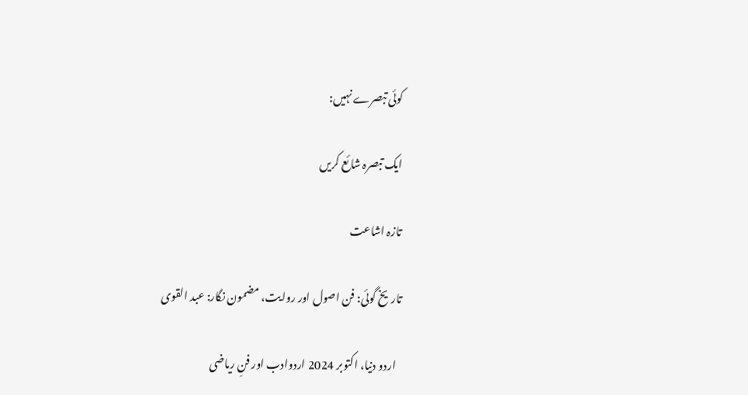کوئی تبصرے نہیں:

ایک تبصرہ شائع کریں

تازہ اشاعت

تاریخ گوئی: فن اصول اور روایت، مضمون نگار: عبد القوی

  اردو دنیا، اکتوبر 2024 اردوادب اور فنِ ریاضی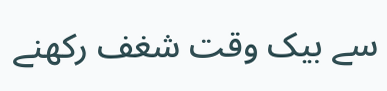سے بیک وقت شغف رکھنے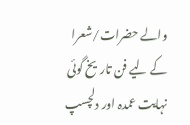والے حضرات/شعرا کے لیے فن تاریخ گوئی نہایت عمدہ اور دلچسپ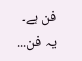فن ہے۔ یہ فن...